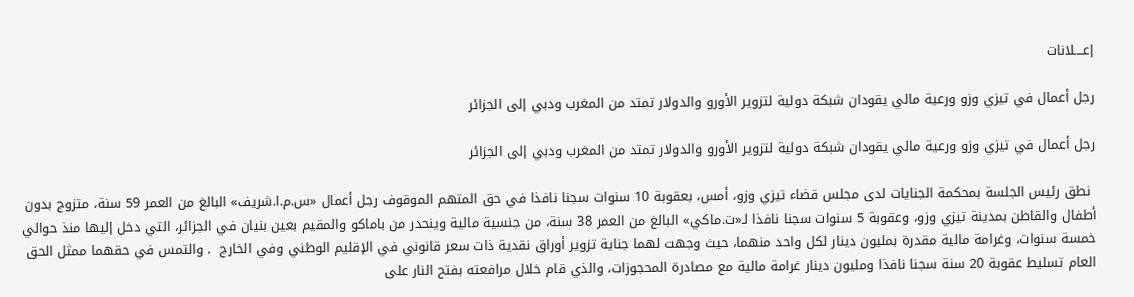إعــــلانات

رجل أعمال في تيزي وزو ورعية مالي يقودان شبكة دولية لتزوير الأورو والدولار تمتد من المغرب ودبي إلى الجزائر

رجل أعمال في تيزي وزو ورعية مالي يقودان شبكة دولية لتزوير الأورو والدولار تمتد من المغرب ودبي إلى الجزائر

 نطق رئيس الجلسة بمحكمة الجنايات لدى مجلس قضاء تيزي وزو، أمس، بعقوبة 10 سنوات سجنا نافذا في حق المتهم الموقوف رجل أعمال «س.م.ا.شريف» البالغ من العمر 59 سنة، متزوج بدون أطفال والقاطن بمدينة تيزي وزو، وعقوبة 5 سنوات سجنا نافذا لـ«ت.ماكي» البالغ من العمر 38 سنة، من جنسية مالية وينحدر من باماكو والمقيم بعين بنيان في الجزائر، التي دخل إليها منذ حوالي خمسة سنوات، وغرامة مالية مقدرة بمليون دينار لكل واحد منهما، حيث وجهت لهما جناية تزوير أوراق نقدية ذات سعر قانوني في الإقليم الوطني وفي الخارج  . والتمس في حقهما ممثل الحق العام تسليط عقوبة 20 سنة سجنا نافذا ومليون دينار غرامة مالية مع مصادرة المحجوزات، والذي قام خلال مرافعته بفتح النار على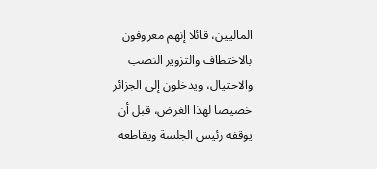الماليين، قائلا إنهم معروفون بالاختطاف والتزوير النصب والاحتيال، ويدخلون إلى الجزائر خصيصا لهذا الغرض، قبل أن يوقفه رئيس الجلسة ويقاطعه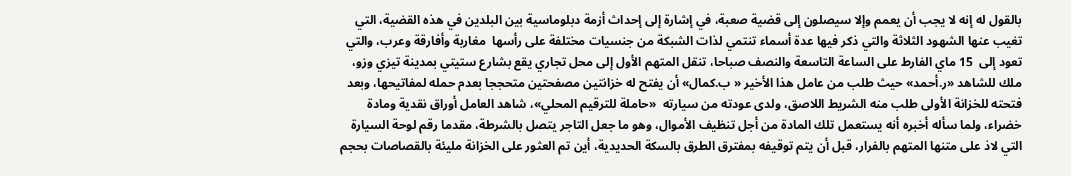بالقول له إنه لا يجب أن يعمم وإلا سيصلون إلى قضية صعبة، في إشارة إلى إحداث أزمة دبلوماسية بين البلدين في هذه القضية، التي تغيب عنها الشهود الثلاثة والتي ذكر فيها عدة أسماء تنتمي لذات الشبكة من جنسيات مختلفة على رأسها  مغاربة وأفارقة وعرب، والتي تعود إلى  15 ماي الفارط على الساعة التاسعة والنصف صباحا، تنقل المتهم الأول إلى محل تجاري يقع بشارع ستيتي بمدينة تيزي وزو، ملك للشاهد «ر.أحمد» حيث طلب من عامل هذا الأخير « ب.كمال» أن يفتح له خزانتين مصفحتين متحججا بعدم حمله لمفاتيحها، وبعد فتحته للخزانة الأولى طلب منه الشريط اللاصق، ولدى عودته من سيارته  «حاملة للترقيم المحلي»، شاهد العامل أوراق نقدية ومادة خضراء، ولما سأله أخبره أنه يستعمل تلك المادة من أجل تنظيف الأموال، وهو ما جعل التاجر يتصل بالشرطة، مقدما رقم لوحة السيارة التي لاذ على متنها المتهم بالفرار، قبل أن يتم توقيفه بمفترق الطرق بالسكة الحديدية، أين تم العثور على الخزانة مليئة بالقصاصات بحجم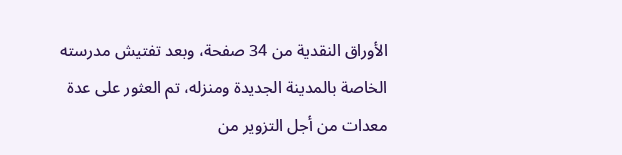الأوراق النقدية من 34 صفحة، وبعد تفتيش مدرسته الخاصة بالمدينة الجديدة ومنزله، تم العثور على عدة معدات من أجل التزوير من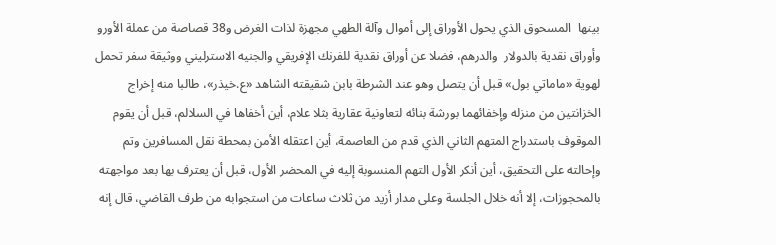بينها  المسحوق الذي يحول الأوراق إلى أموال وآلة الطهي مجهزة لذات الغرض و38 قصاصة من عملة الأورو وأوراق نقدية بالدولار  والدرهم، فضلا عن أوراق نقدية للفرنك الإفريقي والجنيه الاسترليني ووثيقة سفر تحمل لهوية «ماماتي بول» قبل أن يتصل وهو عند الشرطة بابن شقيقته الشاهد «ع.خيذر»، طالبا منه إخراج الخزانتين من منزله وإخفائهما بورشة بنائه لتعاونية عقارية بثلا علام، أين أخفاها في السلالم، قبل أن يقوم الموقوف باستدراج المتهم الثاني الذي قدم من العاصمة، أين اعتقله الأمن بمحطة نقل المسافرين وتم وإحالته على التحقيق، أين أنكر الأول التهم المنسوبة إليه في المحضر الأول، قبل أن يعترف بها بعد مواجهته بالمحجوزات، إلا أنه خلال الجلسة وعلى مدار أزيد من ثلاث ساعات من استجوابه من طرف القاضي، قال إنه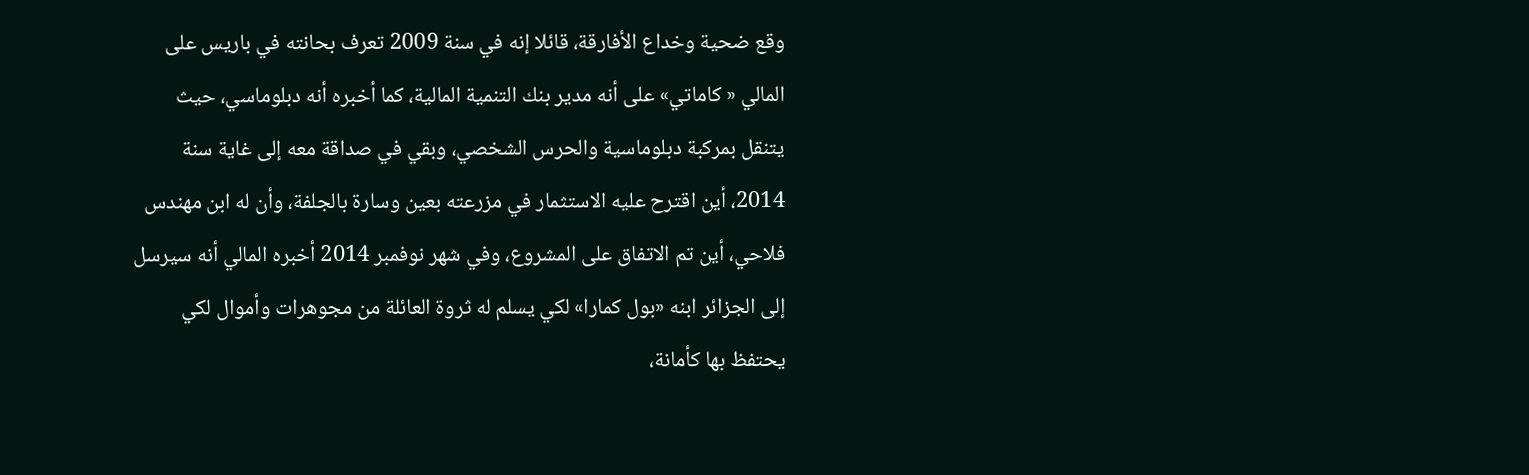وقع ضحية وخداع الأفارقة، قائلا إنه في سنة 2009 تعرف بحانته في باريس على المالي « كاماتي» على أنه مدير بنك التنمية المالية، كما أخبره أنه دبلوماسي، حيث يتنقل بمركبة دبلوماسية والحرس الشخصي، وبقي في صداقة معه إلى غاية سنة 2014، أين اقترح عليه الاستثمار في مزرعته بعين وسارة بالجلفة، وأن له ابن مهندس فلاحي، أين تم الاتفاق على المشروع، وفي شهر نوفمبر 2014 أخبره المالي أنه سيرسل إلى الجزائر ابنه «بول كمارا» لكي يسلم له ثروة العائلة من مجوهرات وأموال لكي يحتفظ بها كأمانة،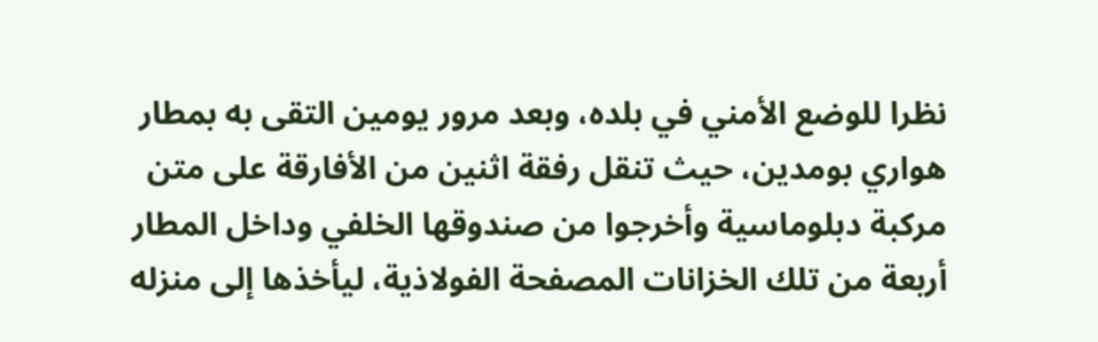نظرا للوضع الأمني في بلده، وبعد مرور يومين التقى به بمطار هواري بومدين، حيث تنقل رفقة اثنين من الأفارقة على متن مركبة دبلوماسية وأخرجوا من صندوقها الخلفي وداخل المطار أربعة من تلك الخزانات المصفحة الفولاذية، ليأخذها إلى منزله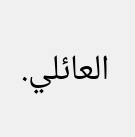العائلي.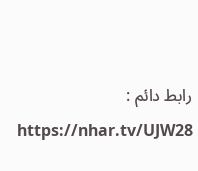رابط دائم : https://nhar.tv/UJW28